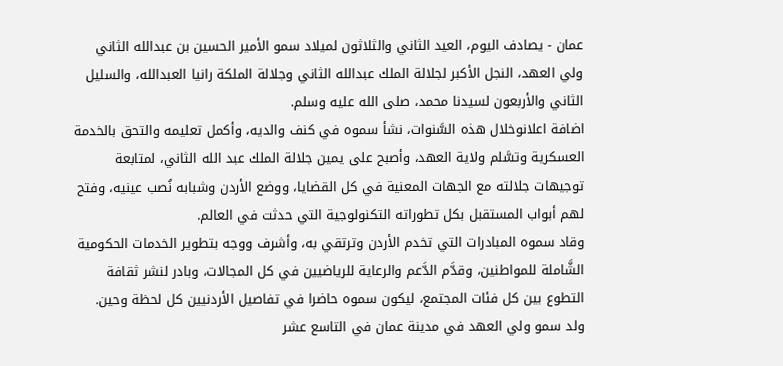عمان - يصادف اليوم، العيد الثاني والثلاثون لميلاد سمو الأمير الحسين بن عبدالله الثاني ولي العهد، النجل الأكبر لجلالة الملك عبدالله الثاني وجلالة الملكة رانيا العبدالله، والسليل الثاني والأربعون لسيدنا محمد، صلى الله عليه وسلم.
اضافة اعلانوخلال هذه السَّنوات، نشأ سموه في كنف والديه، وأكمل تعليمه والتحق بالخدمة العسكرية وتسَّلم ولاية العهد، وأصبح على يمين جلالة الملك عبد الله الثاني، لمتابعة توجيهات جلالته مع الجهات المعنية في كل القضايا، ووضع الأردن وشبابه نُصب عينيه، وفتح لهم أبواب المستقبل بكل تطوراته التكنولوجية التي حدثت في العالم.
وقاد سموه المبادرات التي تخدم الأردن وترتقي به، وأشرف ووجه بتطوير الخدمات الحكومية الشَّاملة للمواطنين، وقدَّم الدَّعم والرعاية للرياضيين في كل المجالات، وبادر لنشر ثقافة التطوع بين كل فئات المجتمع، ليكون سموه حاضرا في تفاصيل الأردنيين كل لحظة وحين.
ولد سمو ولي العهد في مدينة عمان في التاسع عشر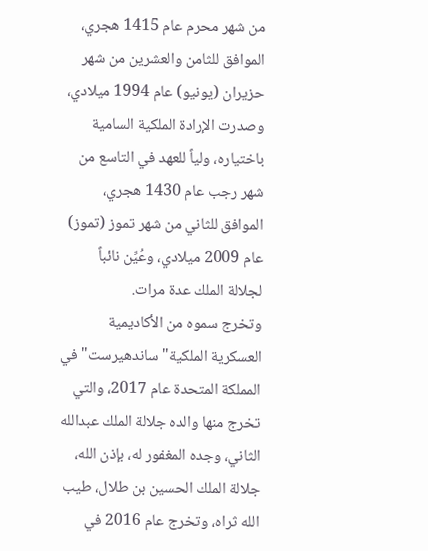من شهر محرم عام 1415 هجري، الموافق للثامن والعشرين من شهر حزيران (يونيو) عام 1994 ميلادي، وصدرت الإرادة الملكية السامية باختياره، ولياً للعهد في التاسع من شهر رجب عام 1430 هجري، الموافق للثاني من شهر تموز (تموز) عام 2009 ميلادي، وعُيِّن نائباً لجلالة الملك عدة مرات.
وتخرج سموه من الأكاديمية العسكرية الملكية" ساندهيرست" في المملكة المتحدة عام 2017، والتي تخرج منها والده جلالة الملك عبدالله الثاني، وجده المغفور له، بإذن الله، جلالة الملك الحسين بن طلال، طيب الله ثراه، وتخرج عام 2016 في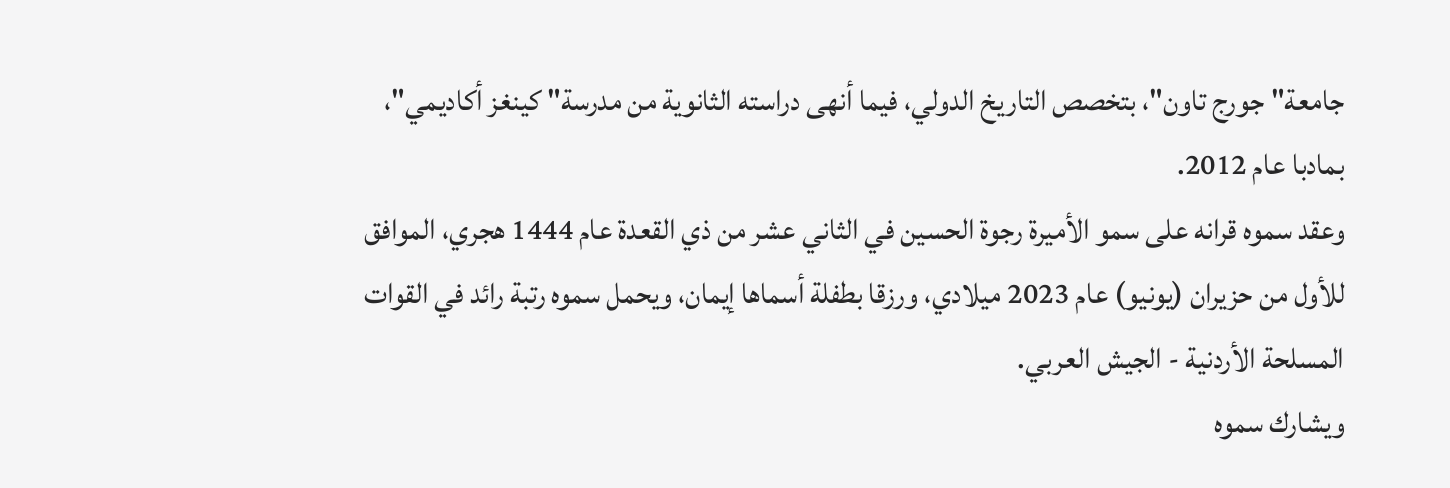جامعة" جورج تاون"، بتخصص التاريخ الدولي، فيما أنهى دراسته الثانوية من مدرسة" كينغز أكاديمي"، بمادبا عام 2012.
وعقد سموه قرانه على سمو الأميرة رجوة الحسين في الثاني عشر من ذي القعدة عام 1444 هجري، الموافق للأول من حزيران (يونيو) عام 2023 ميلادي، ورزقا بطفلة أسماها إيمان، ويحمل سموه رتبة رائد في القوات المسلحة الأردنية - الجيش العربي.
ويشارك سموه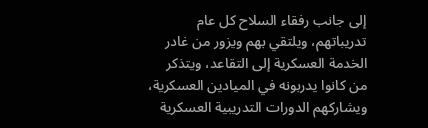إلى جانب رفقاء السلاح كل عام تدريباتهم، ويلتقي بهم ويزور من غادر الخدمة العسكرية إلى التقاعد، ويتذكر من كانوا يدربونه في الميادين العسكرية، ويشاركهم الدورات التدريبية العسكرية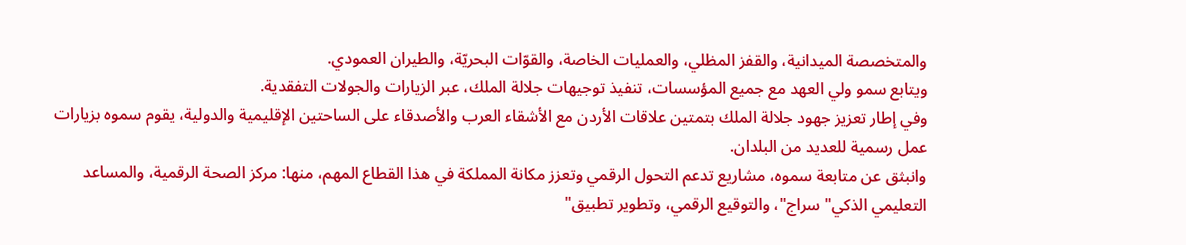والمتخصصة الميدانية، والقفز المظلي، والعمليات الخاصة، والقوّات البحريّة، والطيران العمودي.
ويتابع سمو ولي العهد مع جميع المؤسسات، تنفيذ توجيهات جلالة الملك، عبر الزيارات والجولات التفقدية.
وفي إطار تعزيز جهود جلالة الملك بتمتين علاقات الأردن مع الأشقاء العرب والأصدقاء على الساحتين الإقليمية والدولية، يقوم سموه بزيارات عمل رسمية للعديد من البلدان.
وانبثق عن متابعة سموه، مشاريع تدعم التحول الرقمي وتعزز مكانة المملكة في هذا القطاع المهم، منها: مركز الصحة الرقمية، والمساعد التعليمي الذكي" سراج"، والتوقيع الرقمي، وتطوير تطبيق"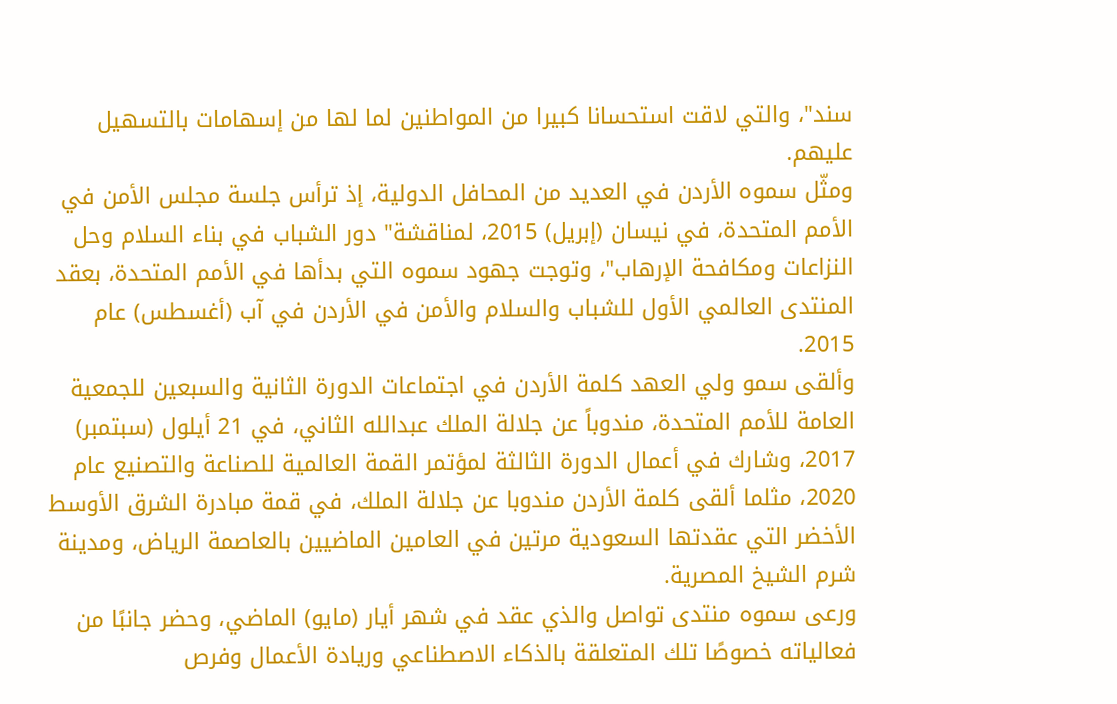سند"، والتي لاقت استحسانا كبيرا من المواطنين لما لها من إسهامات بالتسهيل عليهم.
ومثّل سموه الأردن في العديد من المحافل الدولية، إذ ترأس جلسة مجلس الأمن في الأمم المتحدة، في نيسان (إبريل) 2015، لمناقشة" دور الشباب في بناء السلام وحل النزاعات ومكافحة الإرهاب"، وتوجت جهود سموه التي بدأها في الأمم المتحدة، بعقد المنتدى العالمي الأول للشباب والسلام والأمن في الأردن في آب (أغسطس) عام 2015.
وألقى سمو ولي العهد كلمة الأردن في اجتماعات الدورة الثانية والسبعين للجمعية العامة للأمم المتحدة، مندوباً عن جلالة الملك عبدالله الثاني، في 21 أيلول (سبتمبر) 2017، وشارك في أعمال الدورة الثالثة لمؤتمر القمة العالمية للصناعة والتصنيع عام 2020، مثلما ألقى كلمة الأردن مندوبا عن جلالة الملك، في قمة مبادرة الشرق الأوسط الأخضر التي عقدتها السعودية مرتين في العامين الماضيين بالعاصمة الرياض، ومدينة شرم الشيخ المصرية.
ورعى سموه منتدى تواصل والذي عقد في شهر أيار (مايو) الماضي، وحضر جانبًا من فعالياته خصوصًا تلك المتعلقة بالذكاء الاصطناعي وريادة الأعمال وفرص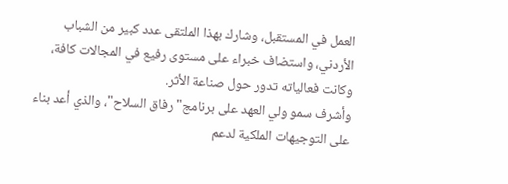العمل في المستقبل، وشارك بهذا الملتقى عدد كبير من الشباب الأردني، واستضاف خبراء على مستوى رفيع في المجالات كافة، وكانت فعالياته تدور حول صناعة الأثر.
وأشرف سمو ولي العهد على برنامج" رفاق السلاح"، والذي أعد بناء على التوجيهات الملكية لدعم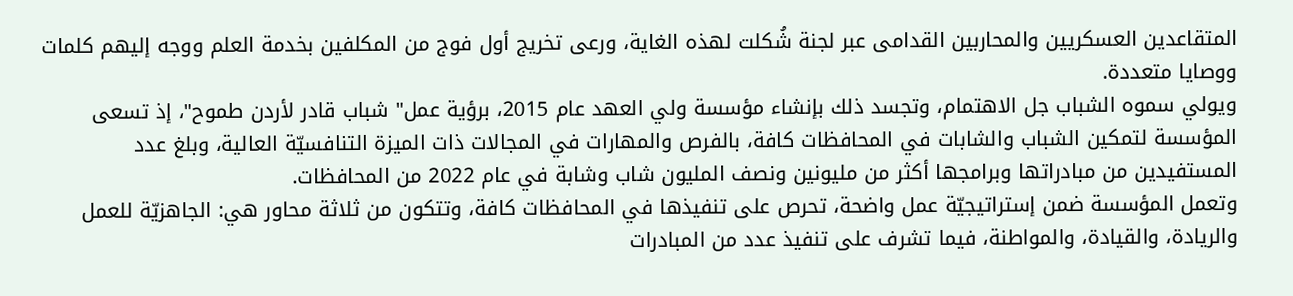المتقاعدين العسكريين والمحاربين القدامى عبر لجنة شُكلت لهذه الغاية، ورعى تخريج أول فوج من المكلفين بخدمة العلم ووجه إليهم كلمات ووصايا متعددة.
ويولي سموه الشباب جل الاهتمام، وتجسد ذلك بإنشاء مؤسسة ولي العهد عام 2015، برؤية عمل" شباب قادر لأردن طموح"، إذ تسعى المؤسسة لتمكين الشباب والشابات في المحافظات كافة، بالفرص والمهارات في المجالات ذات الميزة التنافسيّة العالية، وبلغ عدد المستفيدين من مبادراتها وبرامجها أكثر من مليونين ونصف المليون شاب وشابة في عام 2022 من المحافظات.
وتعمل المؤسسة ضمن إستراتيجيّة عمل واضحة، تحرص على تنفيذها في المحافظات كافة، وتتكون من ثلاثة محاور هي: الجاهزيّة للعمل والريادة، والقيادة، والمواطنة، فيما تشرف على تنفيذ عدد من المبادرات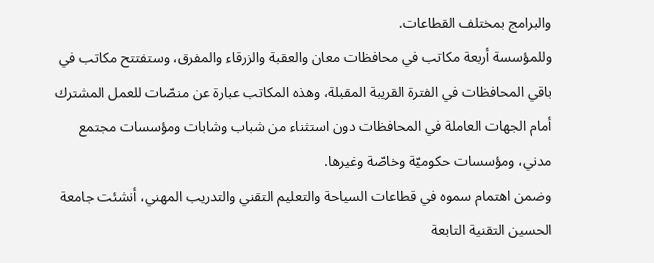والبرامج بمختلف القطاعات.
وللمؤسسة أربعة مكاتب في محافظات معان والعقبة والزرقاء والمفرق، وستفتتح مكاتب في باقي المحافظات في الفترة القريبة المقبلة، وهذه المكاتب عبارة عن منصّات للعمل المشترك أمام الجهات العاملة في المحافظات دون استثناء من شباب وشابات ومؤسسات مجتمع مدني، ومؤسسات حكوميّة وخاصّة وغيرها.
وضمن اهتمام سموه في قطاعات السياحة والتعليم التقني والتدريب المهني، أنشئت جامعة الحسين التقنية التابعة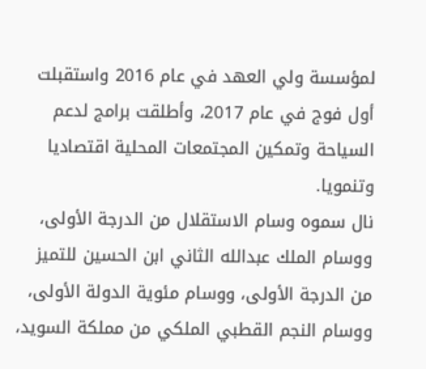لمؤسسة ولي العهد في عام 2016 واستقبلت أول فوج في عام 2017، وأطلقت برامج لدعم السياحة وتمكين المجتمعات المحلية اقتصاديا وتنمويا.
نال سموه وسام الاستقلال من الدرجة الأولى، ووسام الملك عبدالله الثاني ابن الحسين للتميز من الدرجة الأولى، ووسام مئوية الدولة الأولى، ووسام النجم القطبي الملكي من مملكة السويد،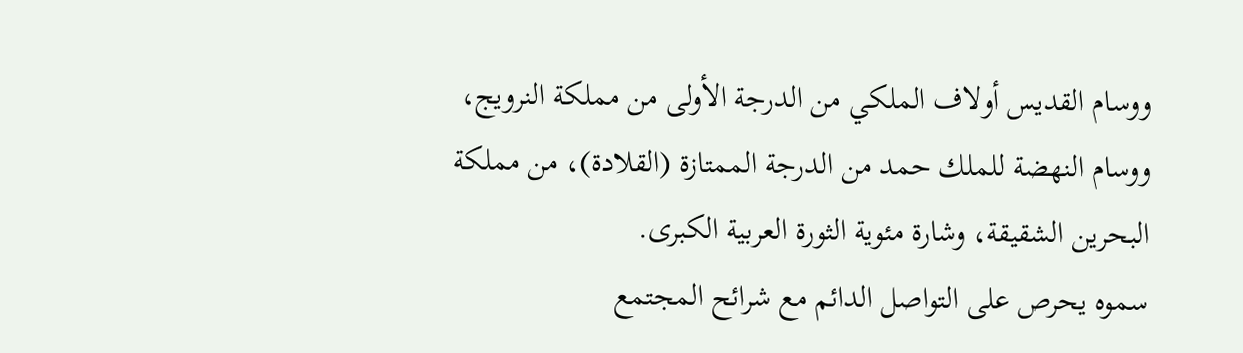ووسام القديس أولاف الملكي من الدرجة الأولى من مملكة النرويج، ووسام النهضة للملك حمد من الدرجة الممتازة (القلادة)، من مملكة البحرين الشقيقة، وشارة مئوية الثورة العربية الكبرى.
سموه يحرص على التواصل الدائم مع شرائح المجتمع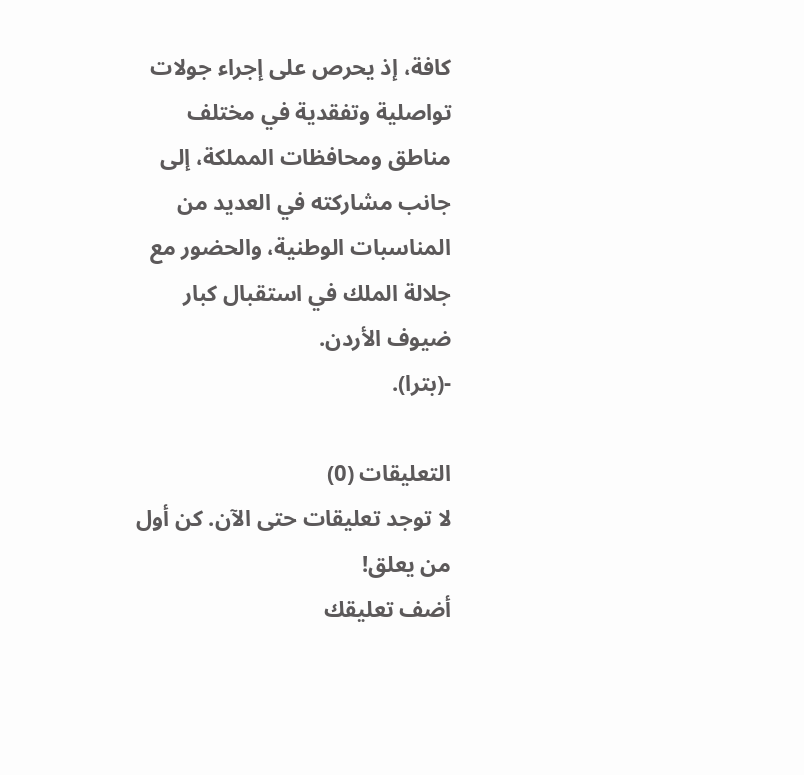كافة، إذ يحرص على إجراء جولات تواصلية وتفقدية في مختلف مناطق ومحافظات المملكة، إلى جانب مشاركته في العديد من المناسبات الوطنية، والحضور مع جلالة الملك في استقبال كبار ضيوف الأردن.
-(بترا).

التعليقات (0)
لا توجد تعليقات حتى الآن. كن أول من يعلق!
أضف تعليقك